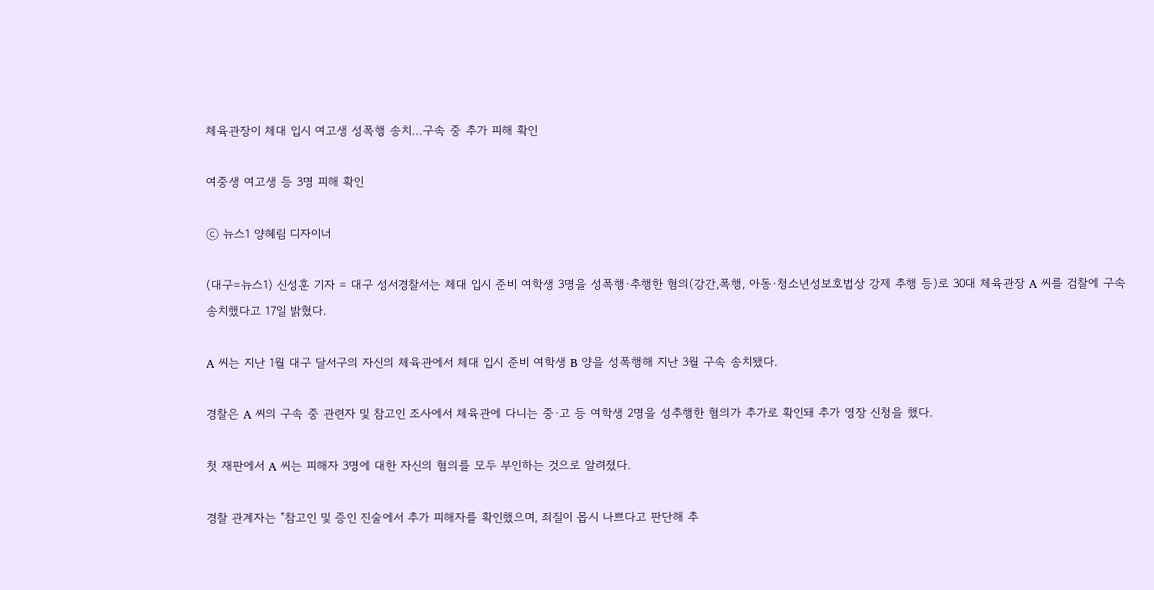체육관장이 체대 입시 여고생 성폭행 송치…구속 중 추가 피해 확인

여중생 여고생 등 3명 피해 확인

ⓒ 뉴스1 양혜림 디자이너

(대구=뉴스1) 신성훈 기자 = 대구 성서경찰서는 체대 입시 준비 여학생 3명을 성폭행·추행한 혐의(강간,폭행, 아동·청소년성보호법상 강제 추행 등)로 30대 체육관장 A 씨를 검찰에 구속 송치했다고 17일 밝혔다.

A 씨는 지난 1월 대구 달서구의 자신의 체육관에서 체대 입시 준비 여학생 B 양을 성폭행해 지난 3월 구속 송치됐다.

경찰은 A 씨의 구속 중 관련자 및 참고인 조사에서 체육관에 다니는 중·고 등 여학생 2명을 성추행한 혐의가 추가로 확인돼 추가 영장 신청을 했다.

첫 재판에서 A 씨는 피해자 3명에 대한 자신의 혐의를 모두 부인하는 것으로 알려졌다.

경찰 관계자는 "참고인 및 증인 진술에서 추가 피해자를 확인했으며, 죄질이 몹시 나쁘다고 판단해 추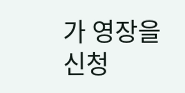가 영장을 신청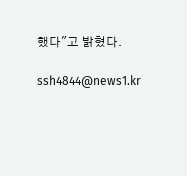했다"고 밝혔다.

ssh4844@news1.kr